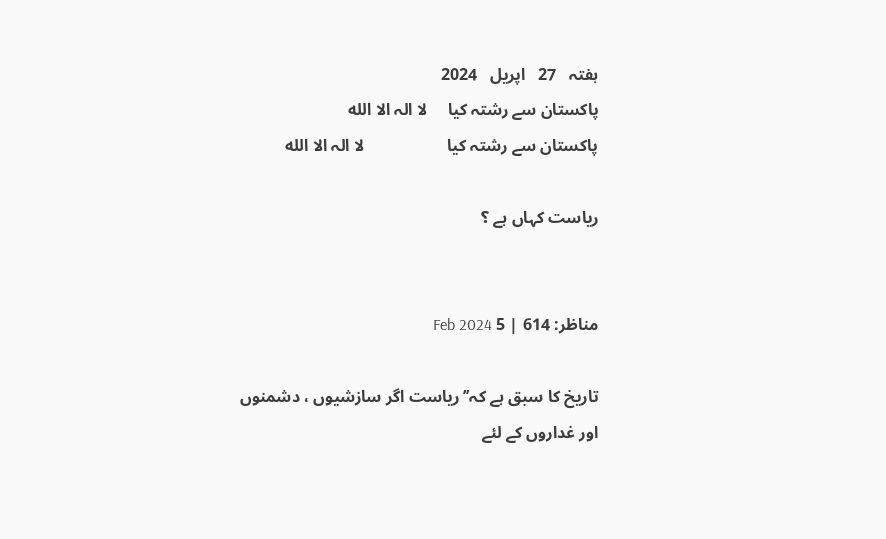ہفتہ   27   اپریل   2024
پاکستان سے رشتہ کیا     لا الہ الا الله
پاکستان سے رشتہ کیا                    لا الہ الا الله

ریاست کہاں ہے ؟


مناظر: 614 | 5 Feb 2024

تاریخ کا سبق ہے کہ’’ ریاست اگر سازشیوں ، دشمنوں اور غداروں کے لئے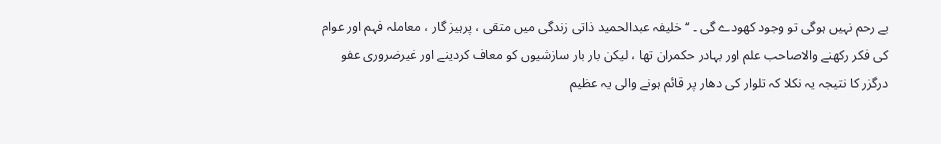بے رحم نہیں ہوگی تو وجود کھودے گی ۔ ‘‘ خلیفہ عبدالحمید ذاتی زندگی میں متقی ، پرہیز گار ، معاملہ فہم اور عوام کی فکر رکھنے والاصاحب علم اور بہادر حکمران تھا ، لیکن بار بار سازشیوں کو معاف کردینے اور غیرضروری عفو درگزر کا نتیجہ یہ نکلا کہ تلوار کی دھار پر قائم ہونے والی یہ عظیم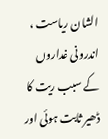الشان ریاست ، اندرونی غداروں کے سبب ریت کا ڈھیر ثابت ہوئی اور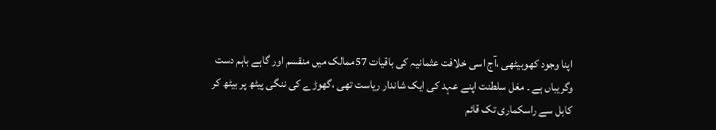اپنا وجود کھوبیٹھی ،آج اسی خلافت عثمانیہ کی باقیات 57ممالک میں منقسم اور گاہے باہم دست وگریباں ہے ۔ مغل سلطنت اپنے عہد کی ایک شاندار ریاست تھی ،گھوڑے کی ننگی پیٹھ پر بیٹھ کر کابل سے راسکماری تک قائم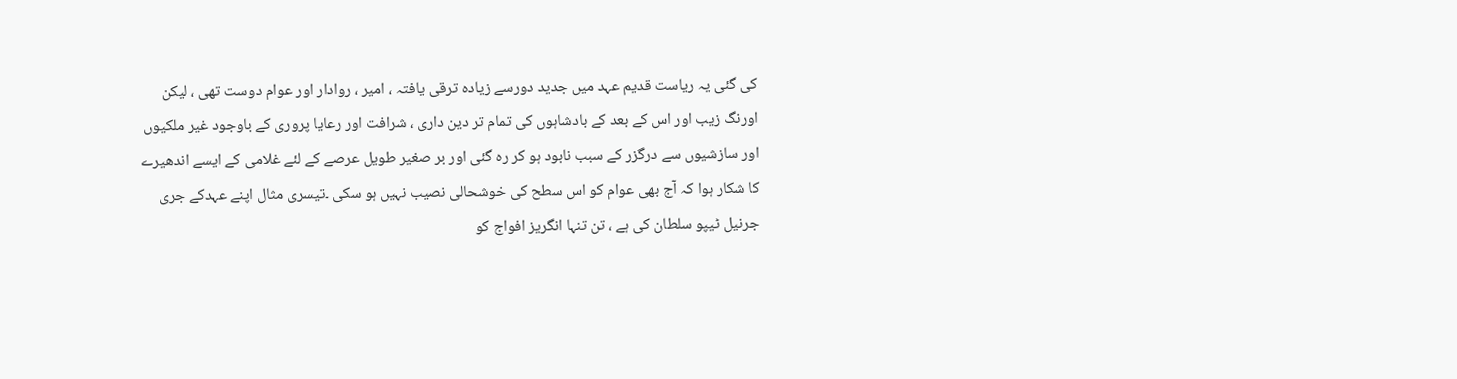کی گئی یہ ریاست قدیم عہد میں جدید دورسے زیادہ ترقی یافتہ ، امیر ، روادار اور عوام دوست تھی ، لیکن اورنگ زیب اور اس کے بعد کے بادشاہوں کی تمام تر دین داری ، شرافت اور رعایا پروری کے باوجود غیر ملکیوں اور سازشیوں سے درگزر کے سبب نابود ہو کر رہ گئی اور بر صغیر طویل عرصے کے لئے غلامی کے ایسے اندھیرے کا شکار ہوا کہ آج بھی عوام کو اس سطح کی خوشحالی نصیب نہیں ہو سکی ۔تیسری مثال اپنے عہدکے جری جرنیل ٹیپو سلطان کی ہے ، تن تنہا انگریز افواج کو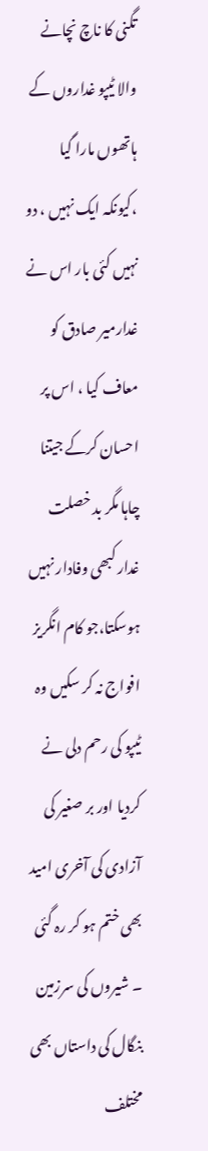تگنی کا ناچ نچانے والا ٹیپو غداروں کے ہاتھوں مارا گیا ،کیونکہ ایک نہیں ، دو نہیں کئی بار اس نے غدارمیر صادق کو معاف کیا ، اس پر احسان کرکے جیتنا چاہا مگر بد خصلت غدار کبھی وفادار نہیں ہوسکتا،جو کام انگریز افواج نہ کر سکیں وہ ٹیپو کی رحم دلی نے کردیا اور بر صغیر کی آزادی کی آخری امید بھی ختم ہو کر رہ گئی ۔ شیروں کی سرزمین بنگال کی داستاں بھی مختلف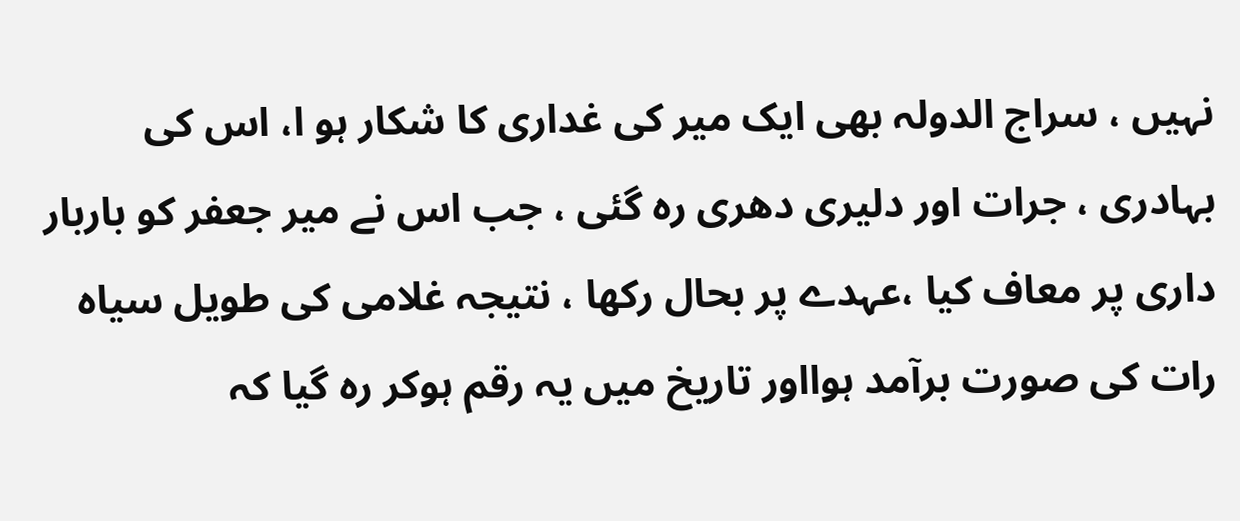نہیں ، سراج الدولہ بھی ایک میر کی غداری کا شکار ہو ا، اس کی بہادری ، جرات اور دلیری دھری رہ گئی ، جب اس نے میر جعفر کو باربار داری پر معاف کیا ،عہدے پر بحال رکھا ، نتیجہ غلامی کی طویل سیاہ رات کی صورت برآمد ہوااور تاریخ میں یہ رقم ہوکر رہ گیا کہ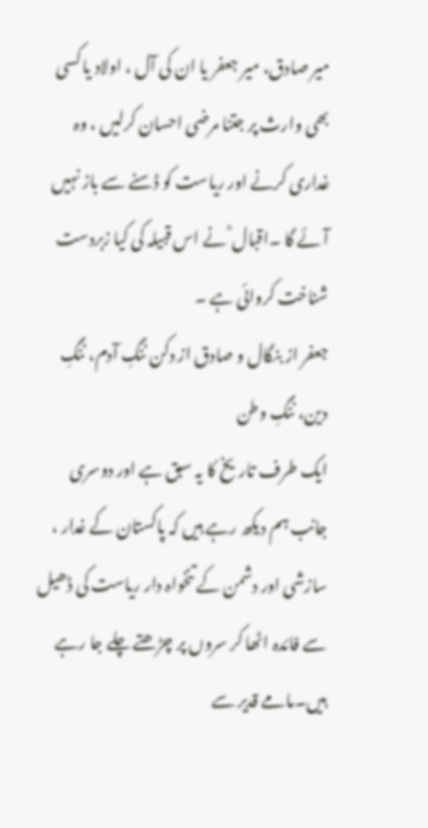میر صادق، میر جعفر یا ان کی آل ، اولاد یا کسی بھی وارث پر جتنا مرضی احسان کرلیں ، وہ غداری کرنے اور ریاست کو ڈسنے سے باز نہیں آئے گا ۔اقبال ؒ نے اس قبیلہ کی کیا زبردست شناخت کروائی ہے ۔
جعفر از بنگال و صادق از دکن ننگِ آدم، ننگِ دین، ننگِ وطن
ایک طرف تاریخ کا یہ سبق ہے اور دوسری جانب ہم دیکھ رہے ہیں کہ پاکستان کے غدار ، سازشی اور دشمن کے تنخواہ دار ریاست کی ڈھیل سے فائدہ اٹھا کر سروں پر چڑھتے چلے جا رہے ہیں۔مامے قدیر سے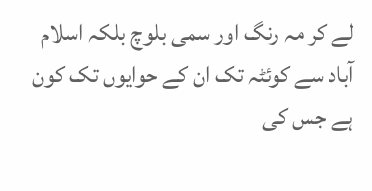لے کر مہ رنگ اور سمی بلوچ بلکہ اسلام آباد سے کوئٹہ تک ان کے حوایوں تک کون ہے جس کی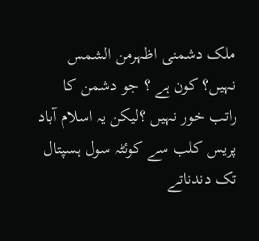ملک دشمنی اظہرمن الشمس نہیں؟ کون ہے ؟ جو دشمن کا راتب خور نہیں ؟لیکن یہ اسلام آباد پریس کلب سے کوئٹہ سول ہسپتال تک دندناتے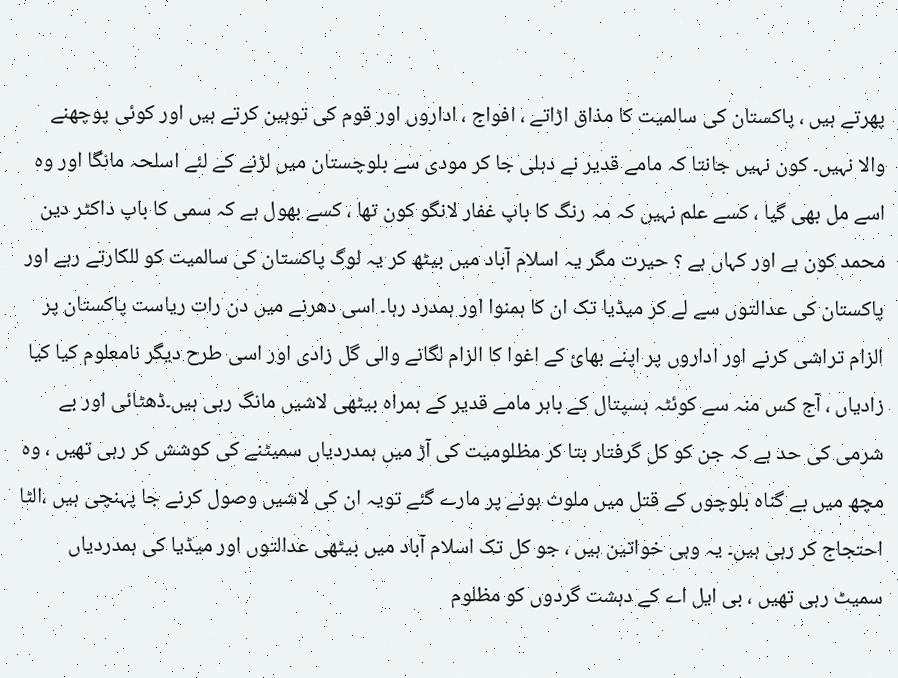پھرتے ہیں ، پاکستان کی سالمیت کا مذاق اڑاتے ، افواج ، اداروں اور قوم کی توہین کرتے ہیں اور کوئی پوچھنے والا نہیں۔ کون نہیں جانتا کہ مامے قدیر نے دہلی جا کر مودی سے بلوچستان میں لڑنے کے لئے اسلحہ مانگا اور وہ اسے مل بھی گیا ، کسے علم نہیں کہ مہ رنگ کا باپ غفار لانگو کون تھا ، کسے بھول ہے کہ سمی کا باپ داکٹر دین محمد کون ہے اور کہاں ہے ؟ حیرت مگر یہ اسلام آباد میں بیٹھ کر یہ لوگ پاکستان کی سالمیت کو للکارتے رہے اور پاکستان کی عدالتوں سے لے کر میڈیا تک ان کا ہمنوا اور ہمدرد رہا۔ اسی دھرنے میں دن رات ریاست پاکستان پر الزام تراشی کرنے اور اداروں پر اپنے بھائ کے اغوا کا الزام لگانے والی گل زادی اور اسی طرح دیگر نامعلوم کیا کیا زادیاں ، آج کس منہ سے کوئٹہ ہسپتال کے باہر مامے قدیر کے ہمراہ بیٹھی لاشیں مانگ رہی ہیں۔ڈھٹائی اور بے شرمی کی حد ہے کہ جن کو کل گرفتار بتا کر مظلومیت کی آڑ میں ہمدردیاں سمیٹنے کی کوشش کر رہی تھیں ، وہ مچھ میں بے گناہ بلوچوں کے قتل میں ملوث ہونے پر مارے گئے تویہ ان کی لاشیں وصول کرنے جا پہنچی ہیں ،الٹا احتجاج کر رہی ہیں۔ یہ وہی خواتین ہیں ، جو کل تک اسلام آباد میں بیٹھی عدالتوں اور میڈیا کی ہمدردیاں سمیٹ رہی تھیں ، بی ایل اے کے دہشت گردوں کو مظلوم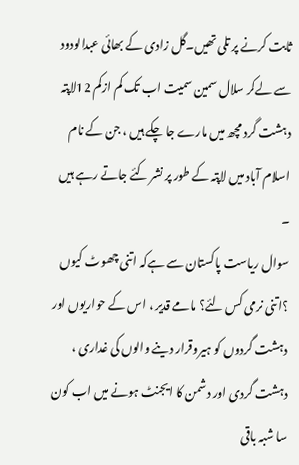ثابت کرنے پر تلی تھیں۔گل زادی کے بھائی عبدالودود سے لےکر سلال سمین سمیت اب تک کم ازکم 12لاپتہ دہشت گرد مچھ میں مارے جا چکے ہیں ، جن کے نام اسلام آباد میں لاپتہ کے طور پر نشر کئے جاتے رہے ہیں ۔
سوال ریاست پاکستان سے ہےکہ اتنی چھوٹ کیوں ؟اتنی نرمی کس لئے؟ مامے قدیر ، اس کے حواریوں اور دہشت گردوں کو ہیروقرار دینے والوں کی غداری ، دہشت گردی اور دشمن کا ایجنٹ ہونے میں اب کون سا شبہ باقی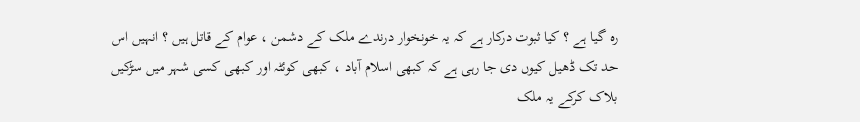رہ گیا ہے ؟ کیا ثبوت درکار ہے کہ یہ خونخوار درندے ملک کے دشمن ، عوام کے قاتل ہیں ؟ انہیں اس حد تک ڈھیل کیوں دی جا رہی ہے کہ کبھی اسلام آباد ، کبھی کوئٹہ اور کبھی کسی شہر میں سڑکیں بلاک کرکے یہ ملک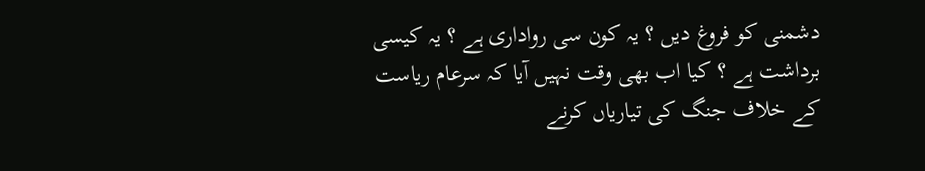دشمنی کو فروغ دیں ؟ یہ کون سی رواداری ہے ؟ یہ کیسی برداشت ہے ؟ کیا اب بھی وقت نہیں آیا کہ سرعام ریاست کے خلاف جنگ کی تیاریاں کرنے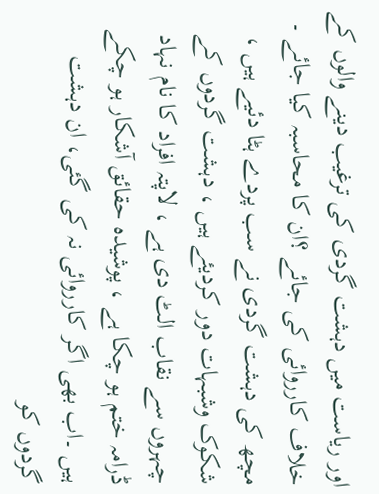اور ریاست میں دہشت گردی کی ترغیب دینے والوں کے خلاف کارروائی کی جائے ؟ان کا محاسبہ کیا جائے ۔ مچھ کی دہشت گردی نے سب پردے ہٹا دئیے ہیں ، شکوک وشبہات دور کردیئے ہیں ، دہشت گردوں کے چہروں سے نقاب الٹ دی ہے ، لاپتہ افراد کا نام نہاد ڈرامہ ختم ہو چکا ہے ، پوشیدہ حقائق آشکار ہو چکے ہیں ۔اب بھی اگر کارروائی نہ کی گئی، ان دہشت گردوں کو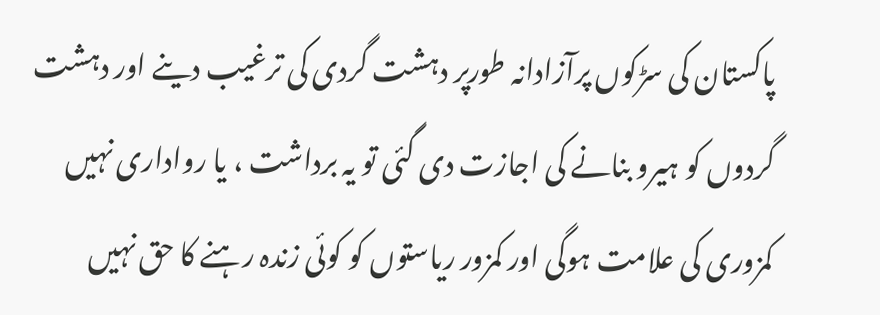پاکستان کی سڑکوں پرآزادانہ طورپر دہشت گردی کی ترغیب دینے اور دہشت گردوں کو ہیرو بنانے کی اجازت دی گئی تو یہ برداشت ، یا رواداری نہیں کمزوری کی علامت ہوگی اور کمزور ریاستوں کو کوئی زندہ رہنے کا حق نہیں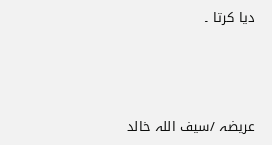دیا کرتا ۔



عریضہ /سیف اللہ خالد